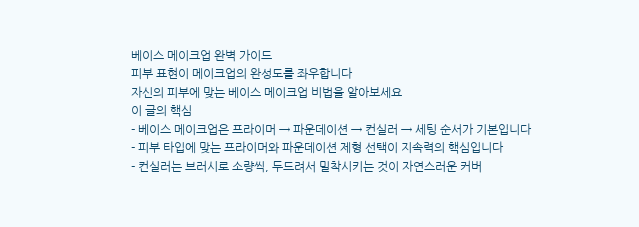베이스 메이크업 완벽 가이드
피부 표현이 메이크업의 완성도를 좌우합니다
자신의 피부에 맞는 베이스 메이크업 비법을 알아보세요
이 글의 핵심
- 베이스 메이크업은 프라이머 → 파운데이션 → 컨실러 → 세팅 순서가 기본입니다
- 피부 타입에 맞는 프라이머와 파운데이션 제형 선택이 지속력의 핵심입니다
- 컨실러는 브러시로 소량씩, 두드려서 밀착시키는 것이 자연스러운 커버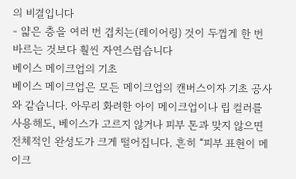의 비결입니다
- 얇은 층을 여러 번 겹치는(레이어링) 것이 두껍게 한 번 바르는 것보다 훨씬 자연스럽습니다
베이스 메이크업의 기초
베이스 메이크업은 모든 메이크업의 캔버스이자 기초 공사와 같습니다. 아무리 화려한 아이 메이크업이나 립 컬러를 사용해도, 베이스가 고르지 않거나 피부 톤과 맞지 않으면 전체적인 완성도가 크게 떨어집니다. 흔히 “피부 표현이 메이크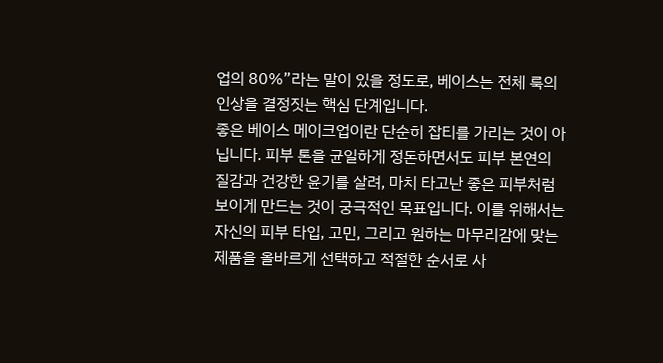업의 80%”라는 말이 있을 정도로, 베이스는 전체 룩의 인상을 결정짓는 핵심 단계입니다.
좋은 베이스 메이크업이란 단순히 잡티를 가리는 것이 아닙니다. 피부 톤을 균일하게 정돈하면서도 피부 본연의 질감과 건강한 윤기를 살려, 마치 타고난 좋은 피부처럼 보이게 만드는 것이 궁극적인 목표입니다. 이를 위해서는 자신의 피부 타입, 고민, 그리고 원하는 마무리감에 맞는 제품을 올바르게 선택하고 적절한 순서로 사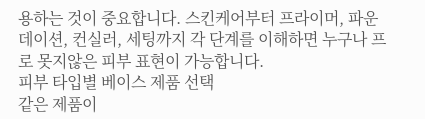용하는 것이 중요합니다. 스킨케어부터 프라이머, 파운데이션, 컨실러, 세팅까지 각 단계를 이해하면 누구나 프로 못지않은 피부 표현이 가능합니다.
피부 타입별 베이스 제품 선택
같은 제품이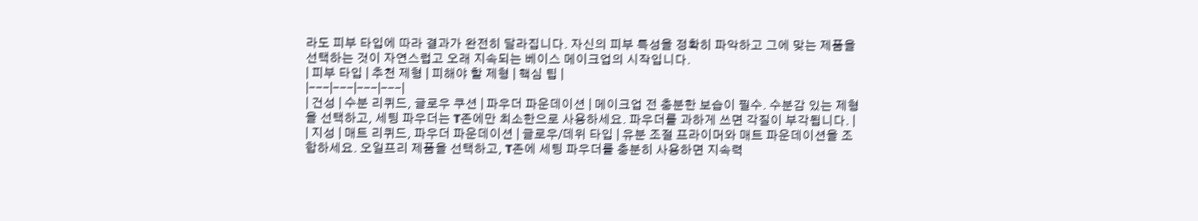라도 피부 타입에 따라 결과가 완전히 달라집니다. 자신의 피부 특성을 정확히 파악하고 그에 맞는 제품을 선택하는 것이 자연스럽고 오래 지속되는 베이스 메이크업의 시작입니다.
| 피부 타입 | 추천 제형 | 피해야 할 제형 | 핵심 팁 |
|---|---|---|---|
| 건성 | 수분 리퀴드, 글로우 쿠션 | 파우더 파운데이션 | 메이크업 전 충분한 보습이 필수. 수분감 있는 제형을 선택하고, 세팅 파우더는 T존에만 최소한으로 사용하세요. 파우더를 과하게 쓰면 각질이 부각됩니다. |
| 지성 | 매트 리퀴드, 파우더 파운데이션 | 글로우/데위 타입 | 유분 조절 프라이머와 매트 파운데이션을 조합하세요. 오일프리 제품을 선택하고, T존에 세팅 파우더를 충분히 사용하면 지속력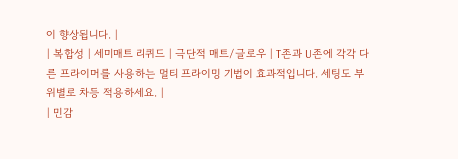이 향상됩니다. |
| 복합성 | 세미매트 리퀴드 | 극단적 매트/글로우 | T존과 U존에 각각 다른 프라이머를 사용하는 멀티 프라이밍 기법이 효과적입니다. 세팅도 부위별로 차등 적용하세요. |
| 민감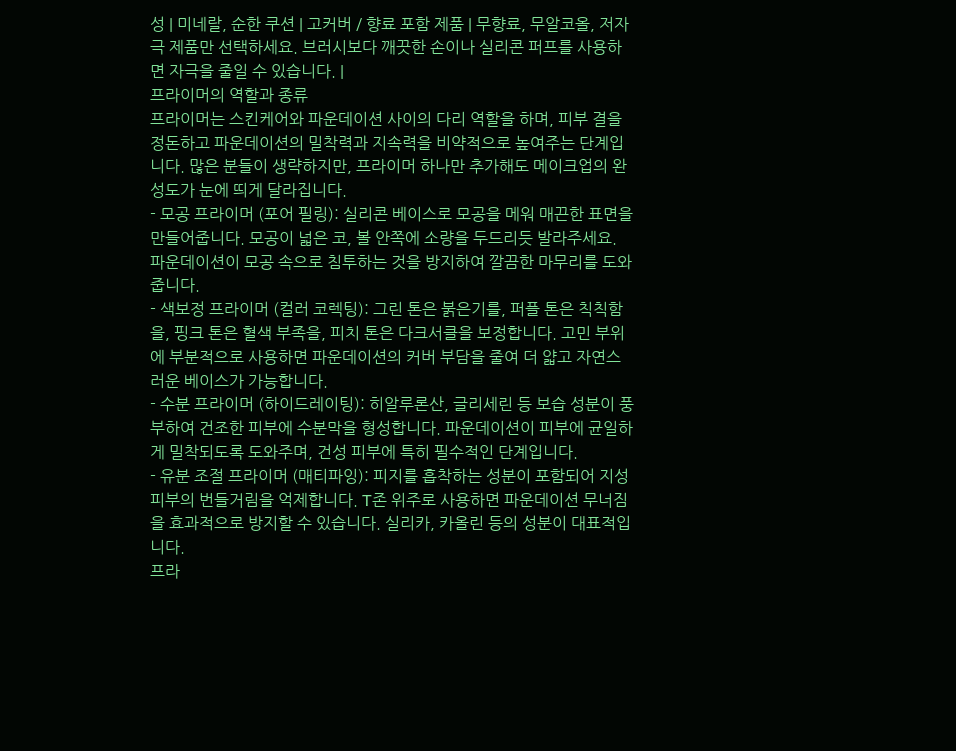성 | 미네랄, 순한 쿠션 | 고커버 / 향료 포함 제품 | 무향료, 무알코올, 저자극 제품만 선택하세요. 브러시보다 깨끗한 손이나 실리콘 퍼프를 사용하면 자극을 줄일 수 있습니다. |
프라이머의 역할과 종류
프라이머는 스킨케어와 파운데이션 사이의 다리 역할을 하며, 피부 결을 정돈하고 파운데이션의 밀착력과 지속력을 비약적으로 높여주는 단계입니다. 많은 분들이 생략하지만, 프라이머 하나만 추가해도 메이크업의 완성도가 눈에 띄게 달라집니다.
- 모공 프라이머 (포어 필링): 실리콘 베이스로 모공을 메워 매끈한 표면을 만들어줍니다. 모공이 넓은 코, 볼 안쪽에 소량을 두드리듯 발라주세요. 파운데이션이 모공 속으로 침투하는 것을 방지하여 깔끔한 마무리를 도와줍니다.
- 색보정 프라이머 (컬러 코렉팅): 그린 톤은 붉은기를, 퍼플 톤은 칙칙함을, 핑크 톤은 혈색 부족을, 피치 톤은 다크서클을 보정합니다. 고민 부위에 부분적으로 사용하면 파운데이션의 커버 부담을 줄여 더 얇고 자연스러운 베이스가 가능합니다.
- 수분 프라이머 (하이드레이팅): 히알루론산, 글리세린 등 보습 성분이 풍부하여 건조한 피부에 수분막을 형성합니다. 파운데이션이 피부에 균일하게 밀착되도록 도와주며, 건성 피부에 특히 필수적인 단계입니다.
- 유분 조절 프라이머 (매티파잉): 피지를 흡착하는 성분이 포함되어 지성 피부의 번들거림을 억제합니다. T존 위주로 사용하면 파운데이션 무너짐을 효과적으로 방지할 수 있습니다. 실리카, 카올린 등의 성분이 대표적입니다.
프라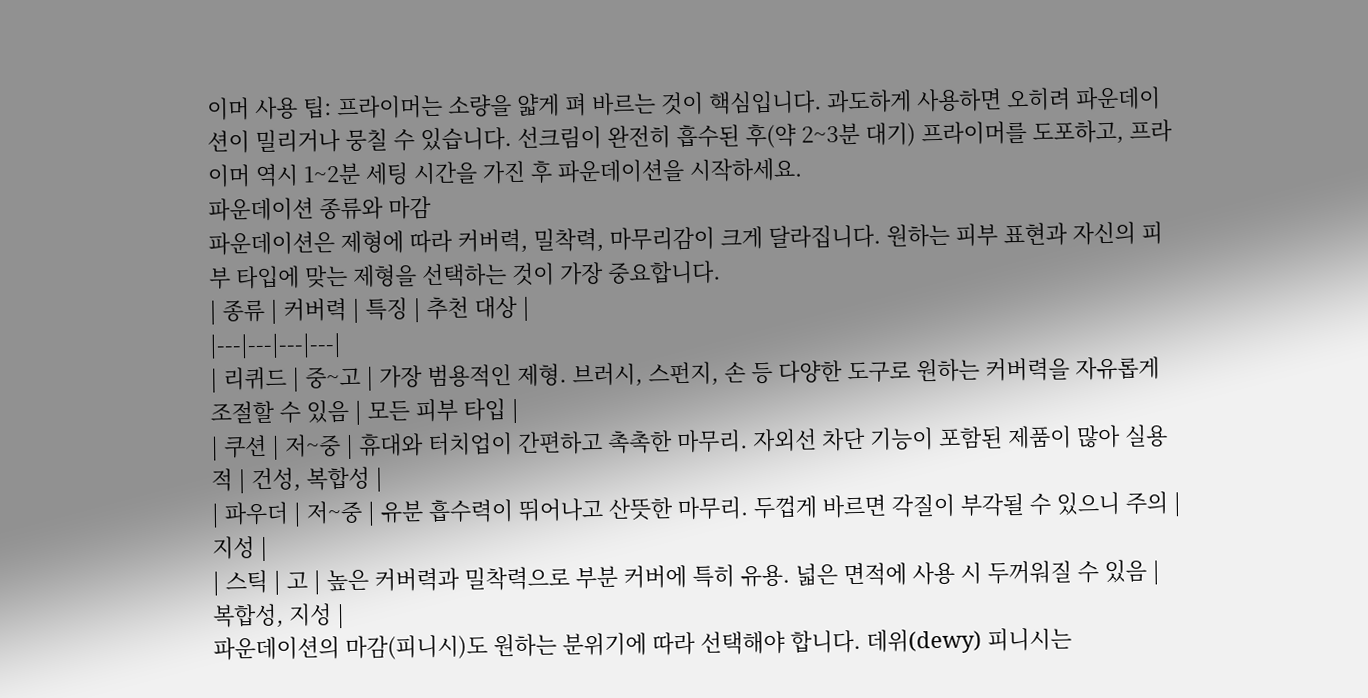이머 사용 팁: 프라이머는 소량을 얇게 펴 바르는 것이 핵심입니다. 과도하게 사용하면 오히려 파운데이션이 밀리거나 뭉칠 수 있습니다. 선크림이 완전히 흡수된 후(약 2~3분 대기) 프라이머를 도포하고, 프라이머 역시 1~2분 세팅 시간을 가진 후 파운데이션을 시작하세요.
파운데이션 종류와 마감
파운데이션은 제형에 따라 커버력, 밀착력, 마무리감이 크게 달라집니다. 원하는 피부 표현과 자신의 피부 타입에 맞는 제형을 선택하는 것이 가장 중요합니다.
| 종류 | 커버력 | 특징 | 추천 대상 |
|---|---|---|---|
| 리퀴드 | 중~고 | 가장 범용적인 제형. 브러시, 스펀지, 손 등 다양한 도구로 원하는 커버력을 자유롭게 조절할 수 있음 | 모든 피부 타입 |
| 쿠션 | 저~중 | 휴대와 터치업이 간편하고 촉촉한 마무리. 자외선 차단 기능이 포함된 제품이 많아 실용적 | 건성, 복합성 |
| 파우더 | 저~중 | 유분 흡수력이 뛰어나고 산뜻한 마무리. 두껍게 바르면 각질이 부각될 수 있으니 주의 | 지성 |
| 스틱 | 고 | 높은 커버력과 밀착력으로 부분 커버에 특히 유용. 넓은 면적에 사용 시 두꺼워질 수 있음 | 복합성, 지성 |
파운데이션의 마감(피니시)도 원하는 분위기에 따라 선택해야 합니다. 데위(dewy) 피니시는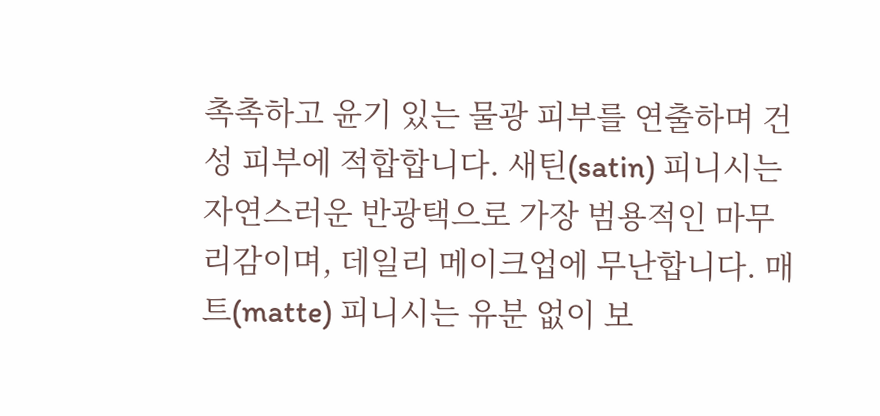촉촉하고 윤기 있는 물광 피부를 연출하며 건성 피부에 적합합니다. 새틴(satin) 피니시는 자연스러운 반광택으로 가장 범용적인 마무리감이며, 데일리 메이크업에 무난합니다. 매트(matte) 피니시는 유분 없이 보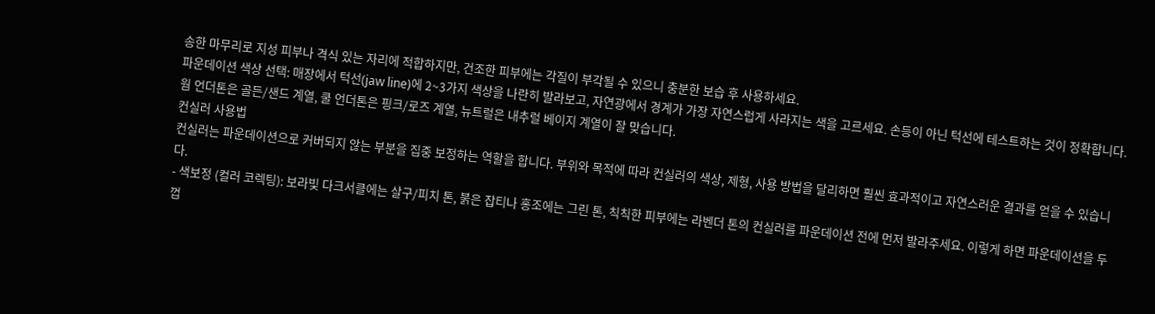송한 마무리로 지성 피부나 격식 있는 자리에 적합하지만, 건조한 피부에는 각질이 부각될 수 있으니 충분한 보습 후 사용하세요.
파운데이션 색상 선택: 매장에서 턱선(jaw line)에 2~3가지 색상을 나란히 발라보고, 자연광에서 경계가 가장 자연스럽게 사라지는 색을 고르세요. 손등이 아닌 턱선에 테스트하는 것이 정확합니다. 웜 언더톤은 골든/샌드 계열, 쿨 언더톤은 핑크/로즈 계열, 뉴트럴은 내추럴 베이지 계열이 잘 맞습니다.
컨실러 사용법
컨실러는 파운데이션으로 커버되지 않는 부분을 집중 보정하는 역할을 합니다. 부위와 목적에 따라 컨실러의 색상, 제형, 사용 방법을 달리하면 훨씬 효과적이고 자연스러운 결과를 얻을 수 있습니다.
- 색보정 (컬러 코렉팅): 보라빛 다크서클에는 살구/피치 톤, 붉은 잡티나 홍조에는 그린 톤, 칙칙한 피부에는 라벤더 톤의 컨실러를 파운데이션 전에 먼저 발라주세요. 이렇게 하면 파운데이션을 두껍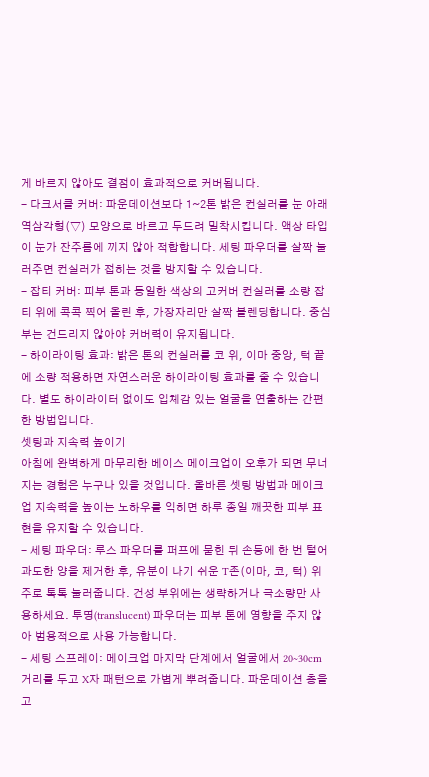게 바르지 않아도 결점이 효과적으로 커버됩니다.
- 다크서클 커버: 파운데이션보다 1~2톤 밝은 컨실러를 눈 아래 역삼각형(▽) 모양으로 바르고 두드려 밀착시킵니다. 액상 타입이 눈가 잔주름에 끼지 않아 적합합니다. 세팅 파우더를 살짝 눌러주면 컨실러가 접히는 것을 방지할 수 있습니다.
- 잡티 커버: 피부 톤과 동일한 색상의 고커버 컨실러를 소량 잡티 위에 콕콕 찍어 올린 후, 가장자리만 살짝 블렌딩합니다. 중심부는 건드리지 않아야 커버력이 유지됩니다.
- 하이라이팅 효과: 밝은 톤의 컨실러를 코 위, 이마 중앙, 턱 끝에 소량 적용하면 자연스러운 하이라이팅 효과를 줄 수 있습니다. 별도 하이라이터 없이도 입체감 있는 얼굴을 연출하는 간편한 방법입니다.
셋팅과 지속력 높이기
아침에 완벽하게 마무리한 베이스 메이크업이 오후가 되면 무너지는 경험은 누구나 있을 것입니다. 올바른 셋팅 방법과 메이크업 지속력을 높이는 노하우를 익히면 하루 종일 깨끗한 피부 표현을 유지할 수 있습니다.
- 세팅 파우더: 루스 파우더를 퍼프에 묻힌 뒤 손등에 한 번 털어 과도한 양을 제거한 후, 유분이 나기 쉬운 T존(이마, 코, 턱) 위주로 톡톡 눌러줍니다. 건성 부위에는 생략하거나 극소량만 사용하세요. 투명(translucent) 파우더는 피부 톤에 영향을 주지 않아 범용적으로 사용 가능합니다.
- 세팅 스프레이: 메이크업 마지막 단계에서 얼굴에서 20~30cm 거리를 두고 X자 패턴으로 가볍게 뿌려줍니다. 파운데이션 층을 고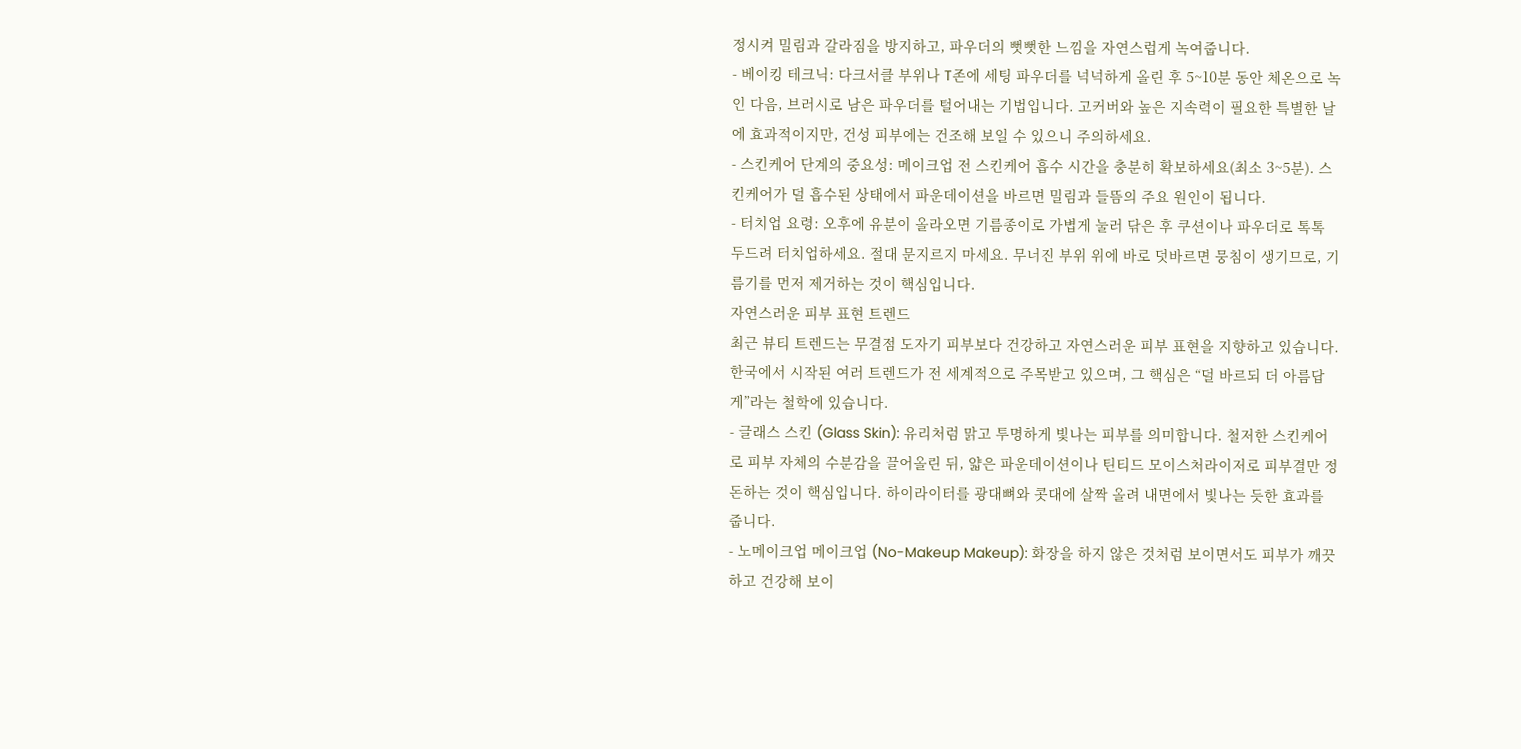정시켜 밀림과 갈라짐을 방지하고, 파우더의 뻣뻣한 느낌을 자연스럽게 녹여줍니다.
- 베이킹 테크닉: 다크서클 부위나 T존에 세팅 파우더를 넉넉하게 올린 후 5~10분 동안 체온으로 녹인 다음, 브러시로 남은 파우더를 털어내는 기법입니다. 고커버와 높은 지속력이 필요한 특별한 날에 효과적이지만, 건성 피부에는 건조해 보일 수 있으니 주의하세요.
- 스킨케어 단계의 중요성: 메이크업 전 스킨케어 흡수 시간을 충분히 확보하세요(최소 3~5분). 스킨케어가 덜 흡수된 상태에서 파운데이션을 바르면 밀림과 들뜸의 주요 원인이 됩니다.
- 터치업 요령: 오후에 유분이 올라오면 기름종이로 가볍게 눌러 닦은 후 쿠션이나 파우더로 톡톡 두드려 터치업하세요. 절대 문지르지 마세요. 무너진 부위 위에 바로 덧바르면 뭉침이 생기므로, 기름기를 먼저 제거하는 것이 핵심입니다.
자연스러운 피부 표현 트렌드
최근 뷰티 트렌드는 무결점 도자기 피부보다 건강하고 자연스러운 피부 표현을 지향하고 있습니다. 한국에서 시작된 여러 트렌드가 전 세계적으로 주목받고 있으며, 그 핵심은 “덜 바르되 더 아름답게”라는 철학에 있습니다.
- 글래스 스킨 (Glass Skin): 유리처럼 맑고 투명하게 빛나는 피부를 의미합니다. 철저한 스킨케어로 피부 자체의 수분감을 끌어올린 뒤, 얇은 파운데이션이나 틴티드 모이스처라이저로 피부결만 정돈하는 것이 핵심입니다. 하이라이터를 광대뼈와 콧대에 살짝 올려 내면에서 빛나는 듯한 효과를 줍니다.
- 노메이크업 메이크업 (No-Makeup Makeup): 화장을 하지 않은 것처럼 보이면서도 피부가 깨끗하고 건강해 보이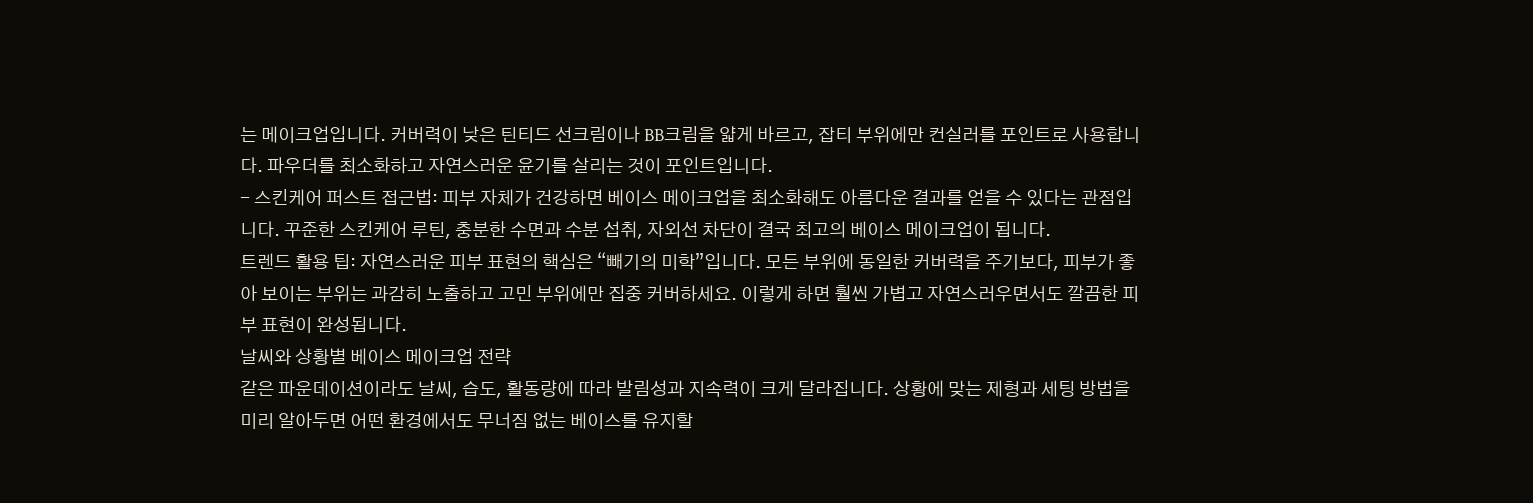는 메이크업입니다. 커버력이 낮은 틴티드 선크림이나 BB크림을 얇게 바르고, 잡티 부위에만 컨실러를 포인트로 사용합니다. 파우더를 최소화하고 자연스러운 윤기를 살리는 것이 포인트입니다.
- 스킨케어 퍼스트 접근법: 피부 자체가 건강하면 베이스 메이크업을 최소화해도 아름다운 결과를 얻을 수 있다는 관점입니다. 꾸준한 스킨케어 루틴, 충분한 수면과 수분 섭취, 자외선 차단이 결국 최고의 베이스 메이크업이 됩니다.
트렌드 활용 팁: 자연스러운 피부 표현의 핵심은 “빼기의 미학”입니다. 모든 부위에 동일한 커버력을 주기보다, 피부가 좋아 보이는 부위는 과감히 노출하고 고민 부위에만 집중 커버하세요. 이렇게 하면 훨씬 가볍고 자연스러우면서도 깔끔한 피부 표현이 완성됩니다.
날씨와 상황별 베이스 메이크업 전략
같은 파운데이션이라도 날씨, 습도, 활동량에 따라 발림성과 지속력이 크게 달라집니다. 상황에 맞는 제형과 세팅 방법을 미리 알아두면 어떤 환경에서도 무너짐 없는 베이스를 유지할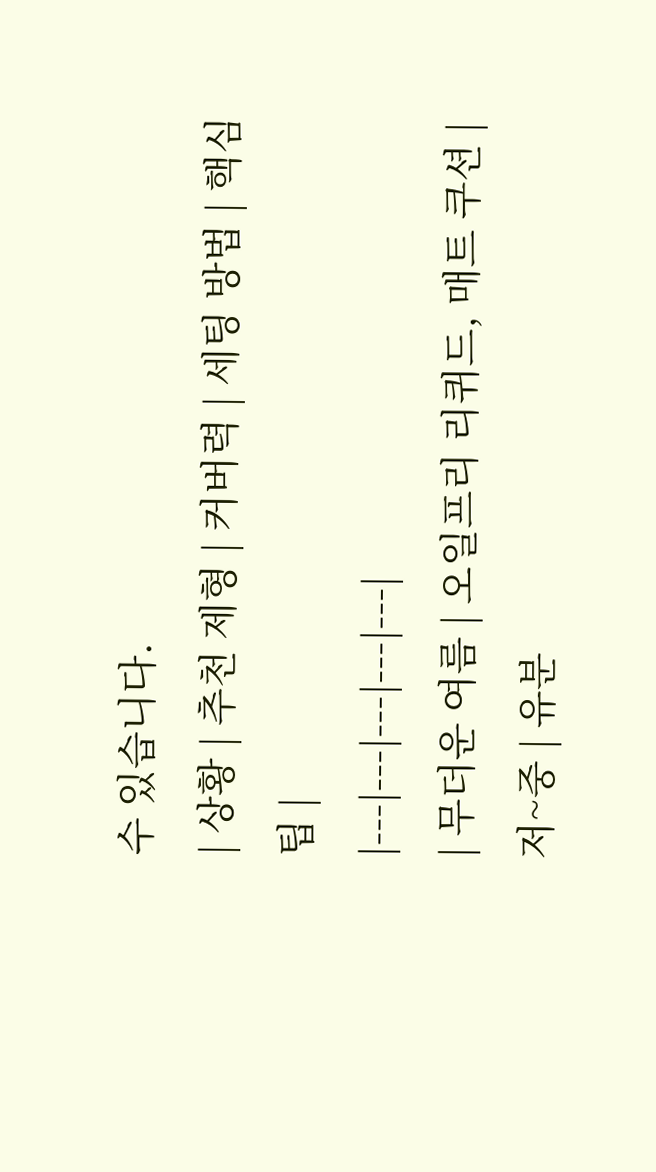수 있습니다.
| 상황 | 추천 제형 | 커버력 | 세팅 방법 | 핵심 팁 |
|---|---|---|---|---|
| 무더운 여름 | 오일프리 리퀴드, 매트 쿠션 | 저~중 | 유분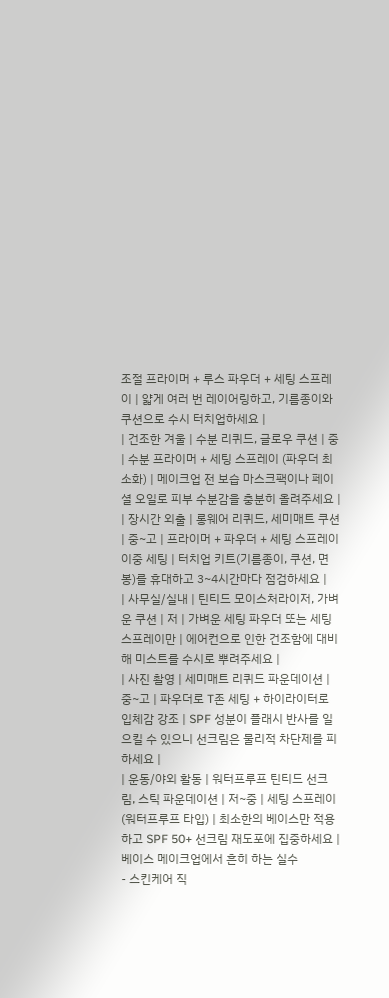조절 프라이머 + 루스 파우더 + 세팅 스프레이 | 얇게 여러 번 레이어링하고, 기름종이와 쿠션으로 수시 터치업하세요 |
| 건조한 겨울 | 수분 리퀴드, 글로우 쿠션 | 중 | 수분 프라이머 + 세팅 스프레이 (파우더 최소화) | 메이크업 전 보습 마스크팩이나 페이셜 오일로 피부 수분감을 충분히 올려주세요 |
| 장시간 외출 | 롱웨어 리퀴드, 세미매트 쿠션 | 중~고 | 프라이머 + 파우더 + 세팅 스프레이 이중 세팅 | 터치업 키트(기름종이, 쿠션, 면봉)를 휴대하고 3~4시간마다 점검하세요 |
| 사무실/실내 | 틴티드 모이스처라이저, 가벼운 쿠션 | 저 | 가벼운 세팅 파우더 또는 세팅 스프레이만 | 에어컨으로 인한 건조함에 대비해 미스트를 수시로 뿌려주세요 |
| 사진 촬영 | 세미매트 리퀴드 파운데이션 | 중~고 | 파우더로 T존 세팅 + 하이라이터로 입체감 강조 | SPF 성분이 플래시 반사를 일으킬 수 있으니 선크림은 물리적 차단제를 피하세요 |
| 운동/야외 활동 | 워터프루프 틴티드 선크림, 스틱 파운데이션 | 저~중 | 세팅 스프레이 (워터프루프 타입) | 최소한의 베이스만 적용하고 SPF 50+ 선크림 재도포에 집중하세요 |
베이스 메이크업에서 흔히 하는 실수
- 스킨케어 직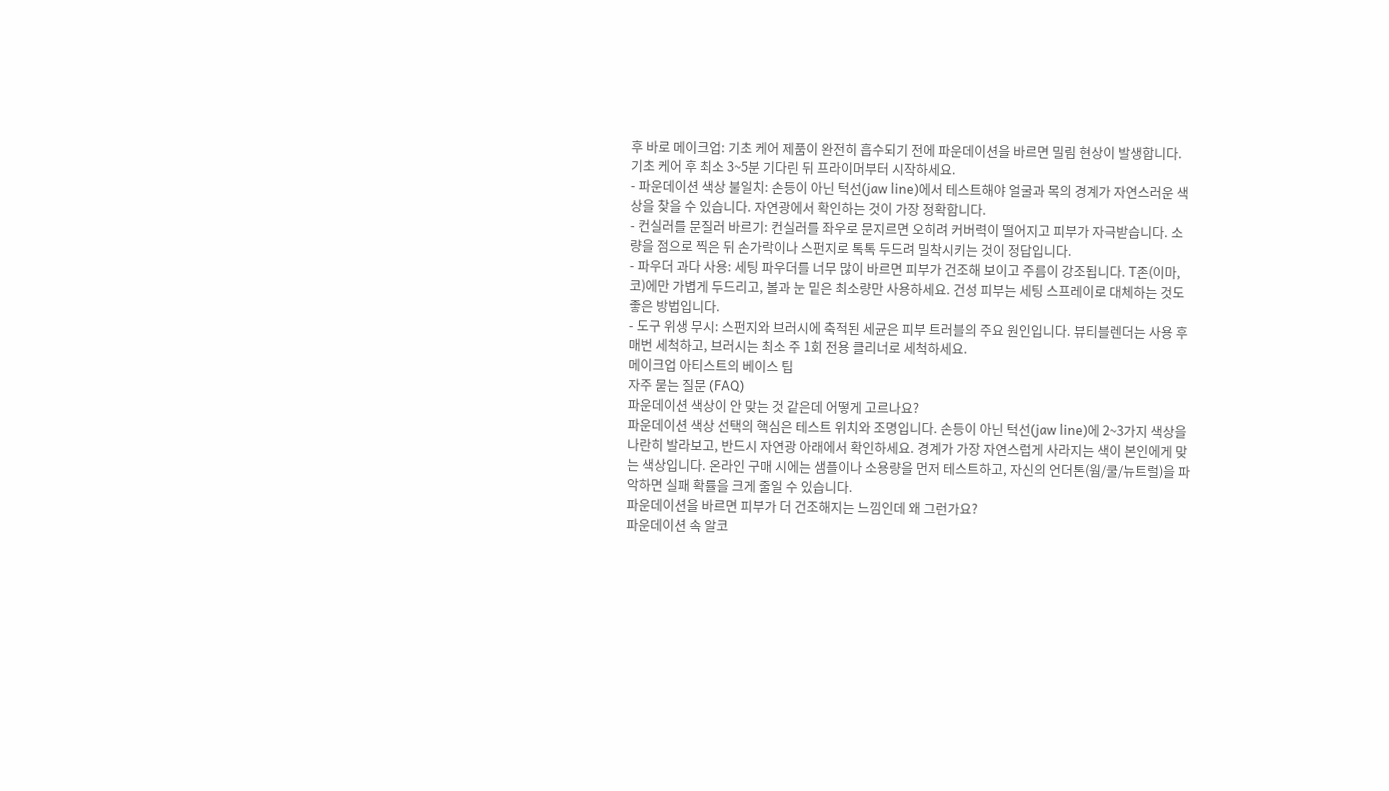후 바로 메이크업: 기초 케어 제품이 완전히 흡수되기 전에 파운데이션을 바르면 밀림 현상이 발생합니다. 기초 케어 후 최소 3~5분 기다린 뒤 프라이머부터 시작하세요.
- 파운데이션 색상 불일치: 손등이 아닌 턱선(jaw line)에서 테스트해야 얼굴과 목의 경계가 자연스러운 색상을 찾을 수 있습니다. 자연광에서 확인하는 것이 가장 정확합니다.
- 컨실러를 문질러 바르기: 컨실러를 좌우로 문지르면 오히려 커버력이 떨어지고 피부가 자극받습니다. 소량을 점으로 찍은 뒤 손가락이나 스펀지로 톡톡 두드려 밀착시키는 것이 정답입니다.
- 파우더 과다 사용: 세팅 파우더를 너무 많이 바르면 피부가 건조해 보이고 주름이 강조됩니다. T존(이마, 코)에만 가볍게 두드리고, 볼과 눈 밑은 최소량만 사용하세요. 건성 피부는 세팅 스프레이로 대체하는 것도 좋은 방법입니다.
- 도구 위생 무시: 스펀지와 브러시에 축적된 세균은 피부 트러블의 주요 원인입니다. 뷰티블렌더는 사용 후 매번 세척하고, 브러시는 최소 주 1회 전용 클리너로 세척하세요.
메이크업 아티스트의 베이스 팁
자주 묻는 질문 (FAQ)
파운데이션 색상이 안 맞는 것 같은데 어떻게 고르나요?
파운데이션 색상 선택의 핵심은 테스트 위치와 조명입니다. 손등이 아닌 턱선(jaw line)에 2~3가지 색상을 나란히 발라보고, 반드시 자연광 아래에서 확인하세요. 경계가 가장 자연스럽게 사라지는 색이 본인에게 맞는 색상입니다. 온라인 구매 시에는 샘플이나 소용량을 먼저 테스트하고, 자신의 언더톤(웜/쿨/뉴트럴)을 파악하면 실패 확률을 크게 줄일 수 있습니다.
파운데이션을 바르면 피부가 더 건조해지는 느낌인데 왜 그런가요?
파운데이션 속 알코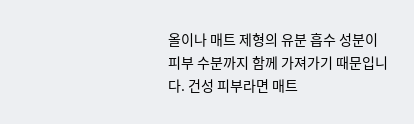올이나 매트 제형의 유분 흡수 성분이 피부 수분까지 함께 가져가기 때문입니다. 건성 피부라면 매트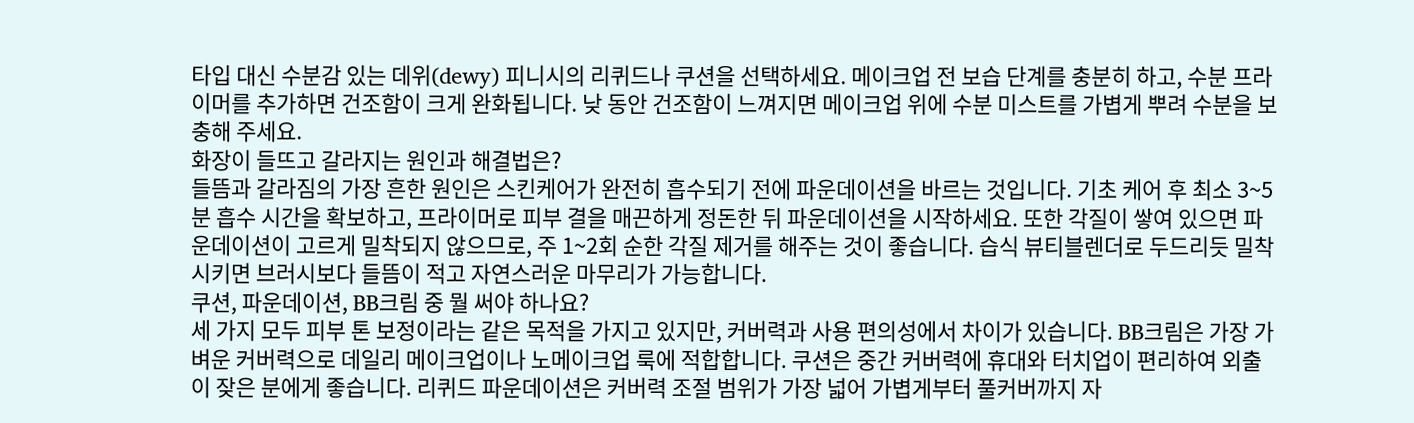타입 대신 수분감 있는 데위(dewy) 피니시의 리퀴드나 쿠션을 선택하세요. 메이크업 전 보습 단계를 충분히 하고, 수분 프라이머를 추가하면 건조함이 크게 완화됩니다. 낮 동안 건조함이 느껴지면 메이크업 위에 수분 미스트를 가볍게 뿌려 수분을 보충해 주세요.
화장이 들뜨고 갈라지는 원인과 해결법은?
들뜸과 갈라짐의 가장 흔한 원인은 스킨케어가 완전히 흡수되기 전에 파운데이션을 바르는 것입니다. 기초 케어 후 최소 3~5분 흡수 시간을 확보하고, 프라이머로 피부 결을 매끈하게 정돈한 뒤 파운데이션을 시작하세요. 또한 각질이 쌓여 있으면 파운데이션이 고르게 밀착되지 않으므로, 주 1~2회 순한 각질 제거를 해주는 것이 좋습니다. 습식 뷰티블렌더로 두드리듯 밀착시키면 브러시보다 들뜸이 적고 자연스러운 마무리가 가능합니다.
쿠션, 파운데이션, BB크림 중 뭘 써야 하나요?
세 가지 모두 피부 톤 보정이라는 같은 목적을 가지고 있지만, 커버력과 사용 편의성에서 차이가 있습니다. BB크림은 가장 가벼운 커버력으로 데일리 메이크업이나 노메이크업 룩에 적합합니다. 쿠션은 중간 커버력에 휴대와 터치업이 편리하여 외출이 잦은 분에게 좋습니다. 리퀴드 파운데이션은 커버력 조절 범위가 가장 넓어 가볍게부터 풀커버까지 자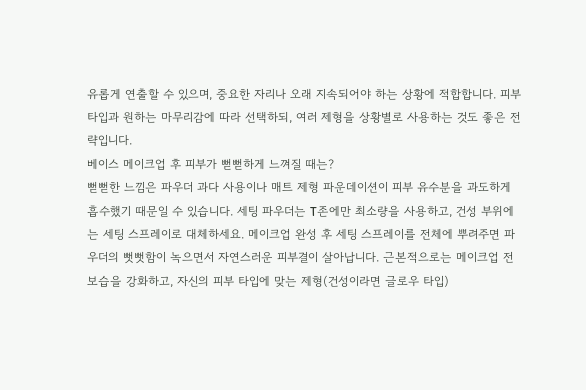유롭게 연출할 수 있으며, 중요한 자리나 오래 지속되어야 하는 상황에 적합합니다. 피부 타입과 원하는 마무리감에 따라 선택하되, 여러 제형을 상황별로 사용하는 것도 좋은 전략입니다.
베이스 메이크업 후 피부가 뻗뻗하게 느껴질 때는?
뻗뻗한 느낌은 파우더 과다 사용이나 매트 제형 파운데이션이 피부 유수분을 과도하게 흡수했기 때문일 수 있습니다. 세팅 파우더는 T존에만 최소량을 사용하고, 건성 부위에는 세팅 스프레이로 대체하세요. 메이크업 완성 후 세팅 스프레이를 전체에 뿌려주면 파우더의 뻣뻣함이 녹으면서 자연스러운 피부결이 살아납니다. 근본적으로는 메이크업 전 보습을 강화하고, 자신의 피부 타입에 맞는 제형(건성이라면 글로우 타입)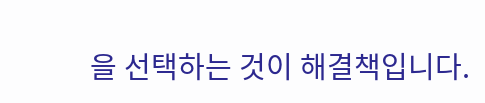을 선택하는 것이 해결책입니다.